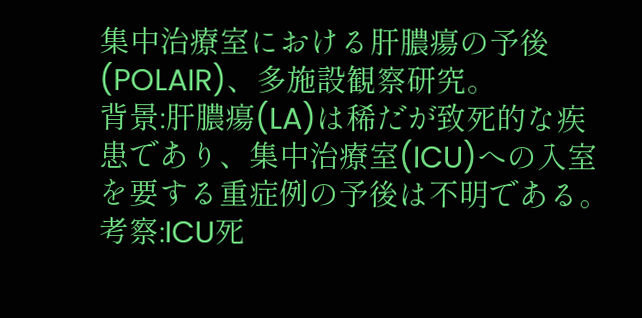集中治療室における肝膿瘍の予後(POLAIR)、多施設観察研究。
背景:肝膿瘍(LA)は稀だが致死的な疾患であり、集中治療室(ICU)への入室を要する重症例の予後は不明である。
考察:ICU死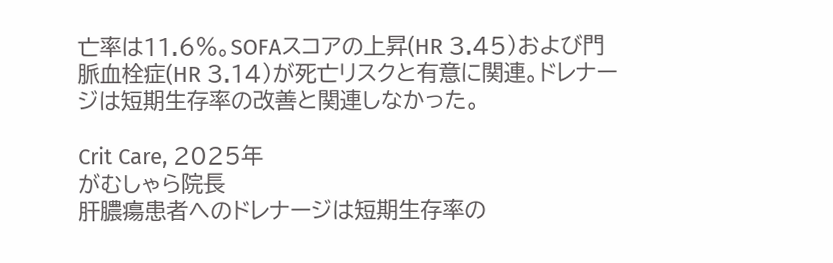亡率は11.6%。SOFAスコアの上昇(HR 3.45)および門脈血栓症(HR 3.14)が死亡リスクと有意に関連。ドレナージは短期生存率の改善と関連しなかった。

Crit Care, 2025年
がむしゃら院長
肝膿瘍患者へのドレナージは短期生存率の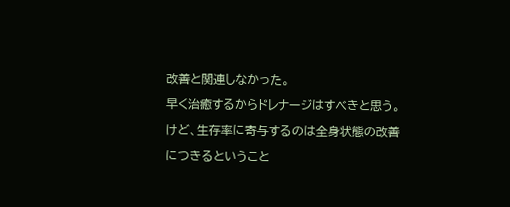改善と関連しなかった。
早く治癒するからドレナージはすべきと思う。けど、生存率に寄与するのは全身状態の改善につきるということ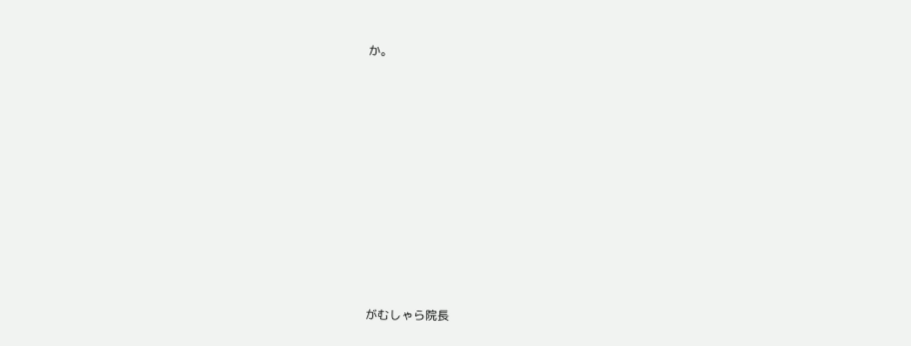か。










がむしゃら院長